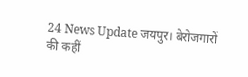24 News Update जयपुर। बेरोजगारों की कहीं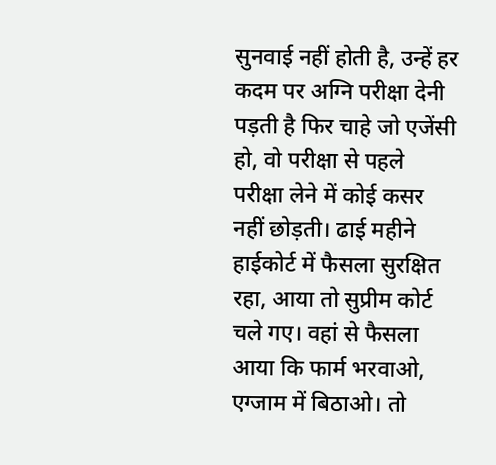सुनवाई नहीं होती है, उन्हें हर कदम पर अग्नि परीक्षा देनी पड़ती है फिर चाहे जो एजेंसी हो, वो परीक्षा से पहले परीक्षा लेने में कोई कसर नहीं छोड़ती। ढाई महीने हाईकोर्ट में फैसला सुरक्षित रहा, आया तो सुप्रीम कोर्ट चले गए। वहां से फैसला आया कि फार्म भरवाओ, एग्जाम में बिठाओ। तो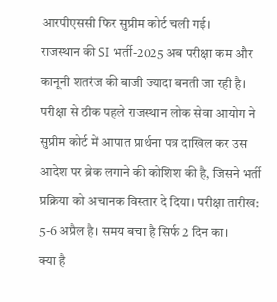आरपीएससी फिर सुप्रीम कोर्ट चली गई।
राजस्थान की SI भर्ती-2025 अब परीक्षा कम और कानूनी शतरंज की बाजी ज्यादा बनती जा रही है। परीक्षा से ठीक पहले राजस्थान लोक सेवा आयोग ने सुप्रीम कोर्ट में आपात प्रार्थना पत्र दाखिल कर उस आदेश पर ब्रेक लगाने की कोशिश की है, जिसने भर्ती प्रक्रिया को अचानक विस्तार दे दिया। परीक्षा तारीख: 5-6 अप्रैल है। समय बचा है सिर्फ 2 दिन का।
क्या है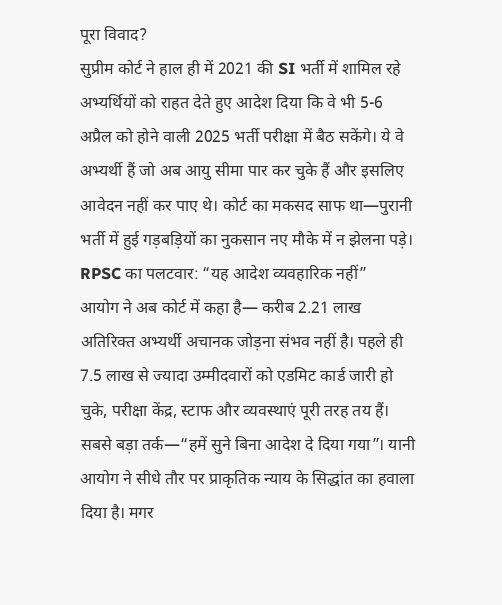पूरा विवाद?
सुप्रीम कोर्ट ने हाल ही में 2021 की SI भर्ती में शामिल रहे अभ्यर्थियों को राहत देते हुए आदेश दिया कि वे भी 5-6 अप्रैल को होने वाली 2025 भर्ती परीक्षा में बैठ सकेंगे। ये वे अभ्यर्थी हैं जो अब आयु सीमा पार कर चुके हैं और इसलिए आवेदन नहीं कर पाए थे। कोर्ट का मकसद साफ था—पुरानी भर्ती में हुई गड़बड़ियों का नुकसान नए मौके में न झेलना पड़े।
RPSC का पलटवार: “यह आदेश व्यवहारिक नहीं”
आयोग ने अब कोर्ट में कहा है— करीब 2.21 लाख अतिरिक्त अभ्यर्थी अचानक जोड़ना संभव नहीं है। पहले ही 7.5 लाख से ज्यादा उम्मीदवारों को एडमिट कार्ड जारी हो चुके, परीक्षा केंद्र, स्टाफ और व्यवस्थाएं पूरी तरह तय हैं। सबसे बड़ा तर्क—“हमें सुने बिना आदेश दे दिया गया”। यानी आयोग ने सीधे तौर पर प्राकृतिक न्याय के सिद्धांत का हवाला दिया है। मगर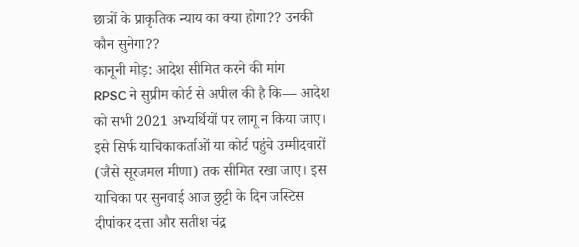छात्रों के प्राकृतिक न्याय का क्या होगा?? उनकी कौन सुनेगा??
कानूनी मोड़: आदेश सीमित करने की मांग
RPSC ने सुप्रीम कोर्ट से अपील की है कि— आदेश को सभी 2021 अभ्यर्थियों पर लागू न किया जाए। इसे सिर्फ याचिकाकर्ताओं या कोर्ट पहुंचे उम्मीदवारों (जैसे सूरजमल मीणा) तक सीमित रखा जाए। इस याचिका पर सुनवाई आज छुट्टी के दिन जस्टिस दीपांकर दत्ता और सतीश चंद्र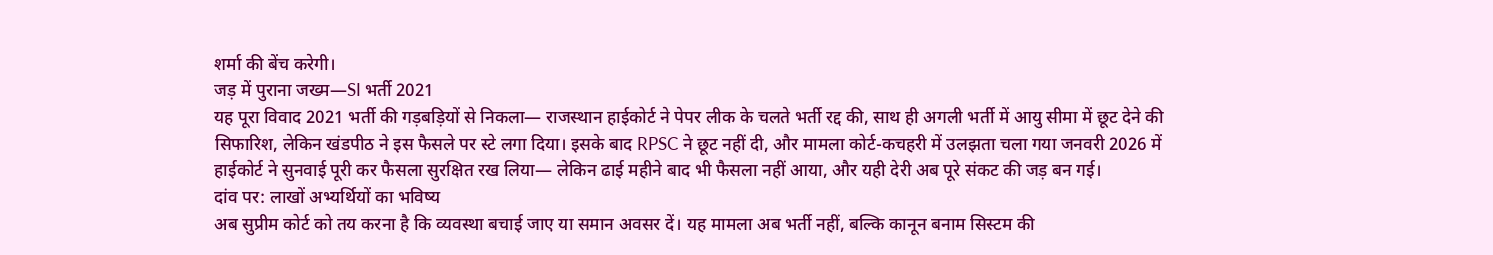शर्मा की बेंच करेगी।
जड़ में पुराना जख्म—SI भर्ती 2021
यह पूरा विवाद 2021 भर्ती की गड़बड़ियों से निकला— राजस्थान हाईकोर्ट ने पेपर लीक के चलते भर्ती रद्द की, साथ ही अगली भर्ती में आयु सीमा में छूट देने की सिफारिश, लेकिन खंडपीठ ने इस फैसले पर स्टे लगा दिया। इसके बाद RPSC ने छूट नहीं दी, और मामला कोर्ट-कचहरी में उलझता चला गया जनवरी 2026 में हाईकोर्ट ने सुनवाई पूरी कर फैसला सुरक्षित रख लिया— लेकिन ढाई महीने बाद भी फैसला नहीं आया, और यही देरी अब पूरे संकट की जड़ बन गई।
दांव पर: लाखों अभ्यर्थियों का भविष्य
अब सुप्रीम कोर्ट को तय करना है कि व्यवस्था बचाई जाए या समान अवसर दें। यह मामला अब भर्ती नहीं, बल्कि कानून बनाम सिस्टम की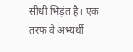सीधी भिड़ंत है। एक तरफ वे अभ्यर्थी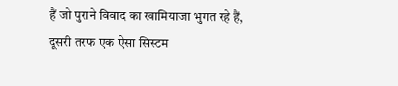हैं जो पुराने विवाद का खामियाजा भुगत रहे हैं, दूसरी तरफ एक ऐसा सिस्टम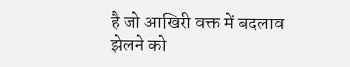है जो आखिरी वक्त में बदलाव झेलने को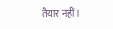तैयार नहीं।